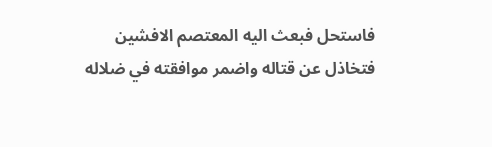فاستحل فبعث اليه المعتصم الافشين فتخاذل عن قتاله واضمر موافقته في ضلاله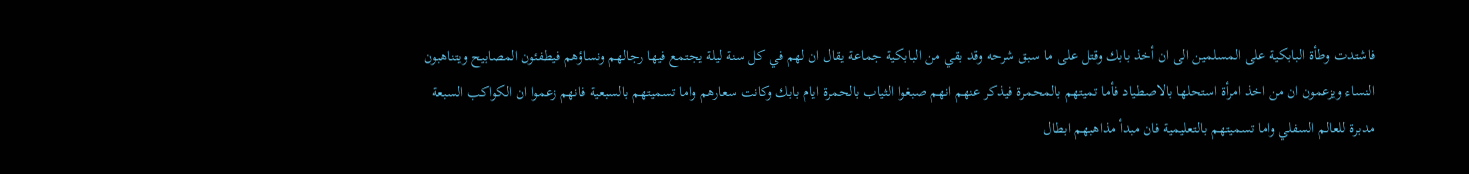فاشتدت وطأة البابكية على المسلمين الى ان أخذ بابك وقتل على ما سبق شرحه وقد بقي من البابكية جماعة يقال ان لهم في كل سنة ليلة يجتمع فيها رجالهم ونساؤهم فيطفئون المصابيح ويتناهبون النساء ويزعمون ان من اخذ امرأة استحلها بالاصطياد فأما تميتهم بالمحمرة فيذكر عنهم انهم صبغوا الثياب بالحمرة ايام بابك وكانت سعارهم واما تسميتهم بالسبعية فانهم زعموا ان الكواكب السبعة مدبرة للعالم السفلي واما تسميتهم بالتعليمية فان مبدأ مذاهبهم ابطال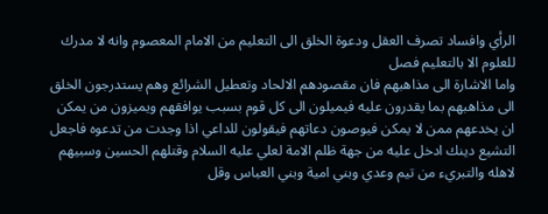الرأي وافساد تصرف العقل ودعوة الخلق الى التعليم من الامام المعصوم وانه لا مدرك للعلوم الا بالتعليم فصل
واما الاشارة الى مذاهبهم فان مقصودهم الالحاد وتعطيل الشرائع وهم يستدرجون الخلق الى مذاهبهم بما يقدرون عليه فيميلون الى كل قوم بسبب يوافقهم ويميزون من يمكن ان يخدعهم ممن لا يمكن فيوصون دعاتهم فيقولون للداعي اذا وجدت من تدعوه فاجعل التشيع دينك ادخل عليه من جهة ظلم الامة لعلي عليه السلام وقتلهم الحسين وسبيهم لاهله والتبريء من تيم وعدي وبني امية وبني العباس وقل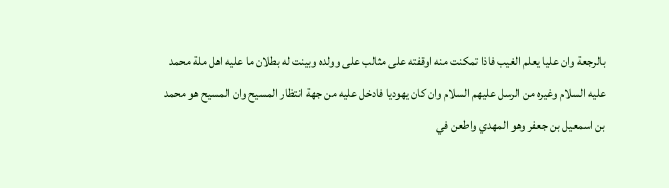بالرجعة وان عليا يعلم الغيب فاذا تمكنت منه اوقفته على مثالب على وولده وبينت له بطلان ما عليه اهل ملة محمد عليه السلام وغيره من الرسل عليهم السلام وان كان يهوديا فادخل عليه من جهة انتظار المسيح وان المسيح هو محمد بن اسمعيل بن جعفر وهو المهدي واطعن في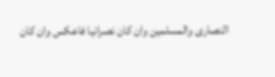النصارى والمسلمين وان كان نصرانيا فاعكس وان كان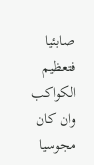صابئيا فتعظيم الكواكب وان كان مجوسيا